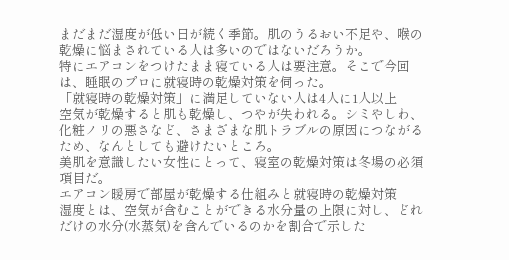まだまだ湿度が低い日が続く季節。肌のうるおい不足や、喉の乾燥に悩まされている人は多いのではないだろうか。
特にエアコンをつけたまま寝ている人は要注意。そこで今回は、睡眠のプロに就寝時の乾燥対策を伺った。
「就寝時の乾燥対策」に満足していない人は4人に1人以上
空気が乾燥すると肌も乾燥し、つやが失われる。シミやしわ、化粧ノリの悪さなど、さまざまな肌トラブルの原因につながるため、なんとしても避けたいところ。
美肌を意識したい女性にとって、寝室の乾燥対策は冬場の必須項目だ。
エアコン暖房で部屋が乾燥する仕組みと就寝時の乾燥対策
湿度とは、空気が含むことができる水分量の上限に対し、どれだけの水分(水蒸気)を含んでいるのかを割合で示した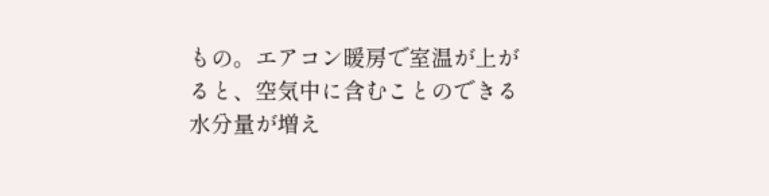もの。エアコン暖房で室温が上がると、空気中に含むことのできる水分量が増え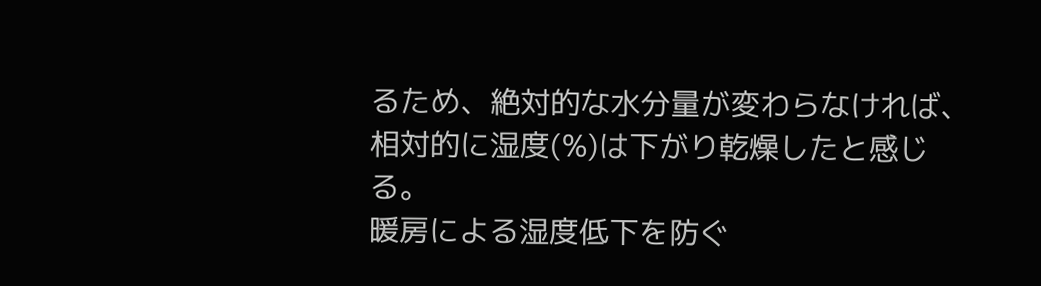るため、絶対的な水分量が変わらなければ、相対的に湿度(%)は下がり乾燥したと感じる。
暖房による湿度低下を防ぐ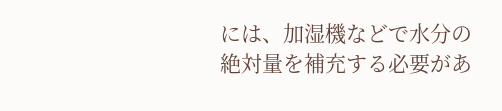には、加湿機などで水分の絶対量を補充する必要があ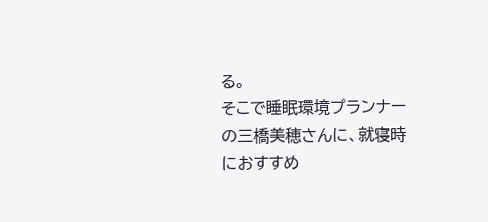る。
そこで睡眠環境プランナーの三橋美穂さんに、就寝時におすすめ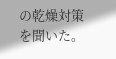の乾燥対策を聞いた。